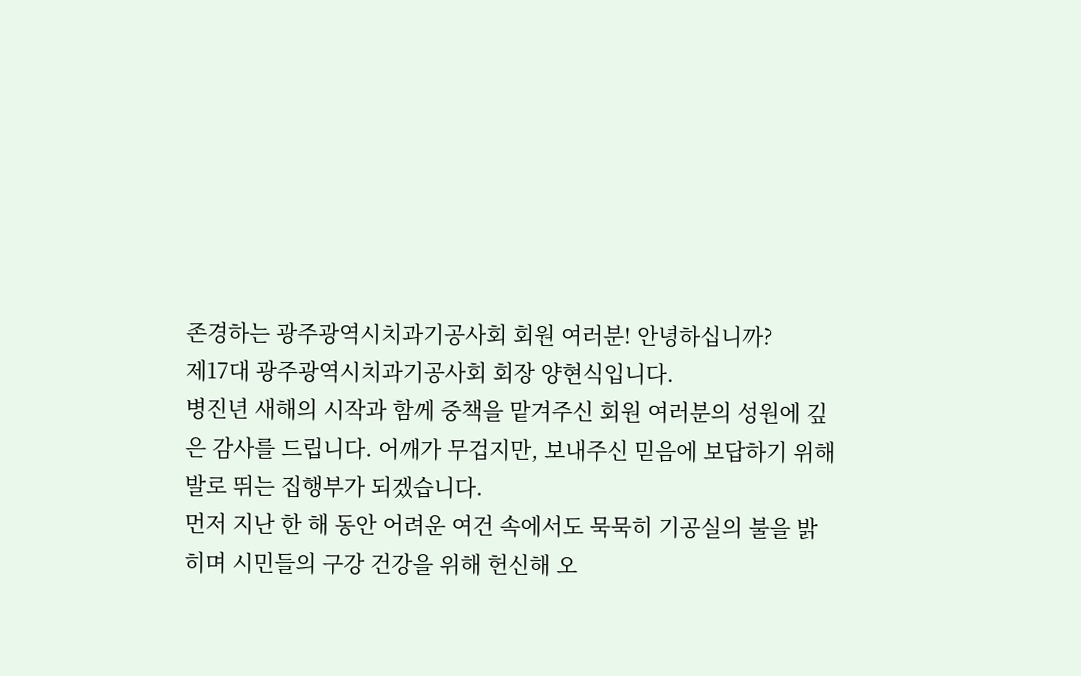존경하는 광주광역시치과기공사회 회원 여러분! 안녕하십니까?
제17대 광주광역시치과기공사회 회장 양현식입니다.
병진년 새해의 시작과 함께 중책을 맡겨주신 회원 여러분의 성원에 깊은 감사를 드립니다. 어깨가 무겁지만, 보내주신 믿음에 보답하기 위해 발로 뛰는 집행부가 되겠습니다.
먼저 지난 한 해 동안 어려운 여건 속에서도 묵묵히 기공실의 불을 밝히며 시민들의 구강 건강을 위해 헌신해 오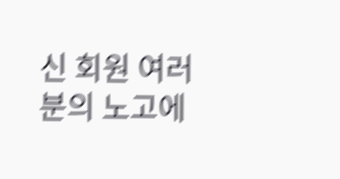신 회원 여러분의 노고에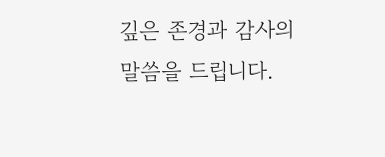깊은 존경과 감사의 말씀을 드립니다.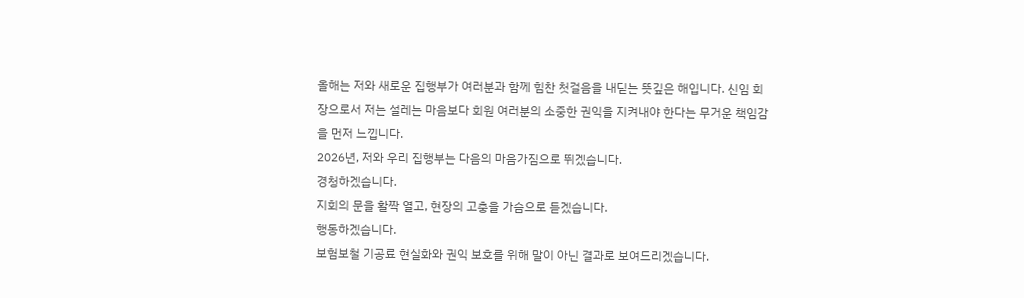올해는 저와 새로운 집행부가 여러분과 함께 힘찬 첫걸음을 내딛는 뜻깊은 해입니다. 신임 회장으로서 저는 설레는 마음보다 회원 여러분의 소중한 권익을 지켜내야 한다는 무거운 책임감을 먼저 느낍니다.
2026년, 저와 우리 집행부는 다음의 마음가짐으로 뛰겠습니다.
경청하겠습니다.
지회의 문을 활짝 열고, 현장의 고충을 가슴으로 듣겠습니다.
행동하겠습니다.
보험보철 기공료 현실화와 권익 보호를 위해 말이 아닌 결과로 보여드리겠습니다.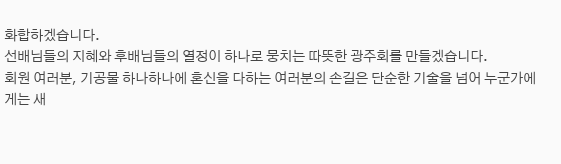화합하겠습니다.
선배님들의 지혜와 후배님들의 열정이 하나로 뭉치는 따뜻한 광주회를 만들겠습니다.
회원 여러분, 기공물 하나하나에 혼신을 다하는 여러분의 손길은 단순한 기술을 넘어 누군가에게는 새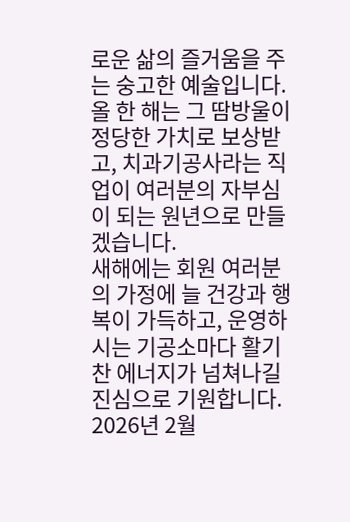로운 삶의 즐거움을 주는 숭고한 예술입니다.
올 한 해는 그 땀방울이 정당한 가치로 보상받고, 치과기공사라는 직업이 여러분의 자부심이 되는 원년으로 만들겠습니다.
새해에는 회원 여러분의 가정에 늘 건강과 행복이 가득하고, 운영하시는 기공소마다 활기찬 에너지가 넘쳐나길 진심으로 기원합니다.
2026년 2월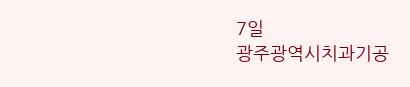7일
광주광역시치과기공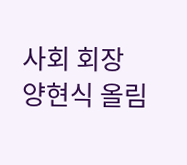사회 회장 양현식 올림